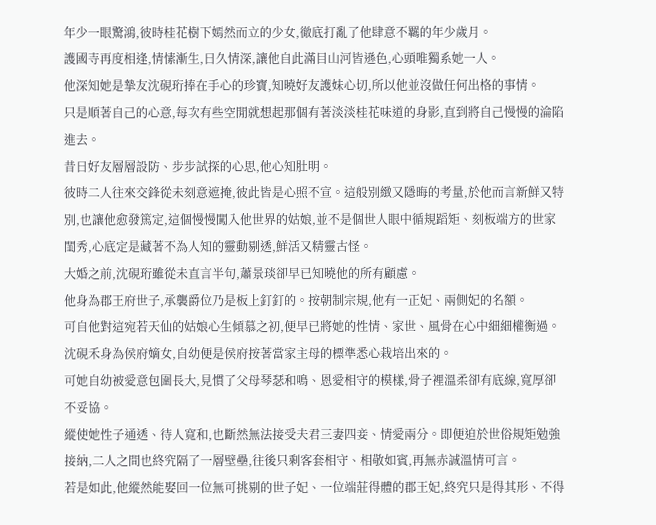年少一眼驚鴻,彼時桂花樹下嫣然而立的少女,徹底打亂了他肆意不羈的年少歲月。
護國寺再度相逢,情愫漸生,日久情深,讓他自此滿目山河皆遜色,心頭唯獨系她一人。
他深知她是摯友沈硯珩捧在手心的珍寶,知曉好友護妹心切,所以他並沒做任何出格的事情。
只是順著自己的心意,每次有些空閒就想起那個有著淡淡桂花味道的身影,直到將自己慢慢的淪陷進去。
昔日好友層層設防、步步試探的心思,他心知肚明。
彼時二人往來交鋒從未刻意遮掩,彼此皆是心照不宣。這般別緻又隱晦的考量,於他而言新鮮又特別,也讓他愈發篤定,這個慢慢闖入他世界的姑娘,並不是個世人眼中循規蹈矩、刻板端方的世家閨秀,心底定是藏著不為人知的靈動剔透,鮮活又精靈古怪。
大婚之前,沈硯珩雖從未直言半句,蕭景琰卻早已知曉他的所有顧慮。
他身為郡王府世子,承襲爵位乃是板上釘釘的。按朝制宗規,他有一正妃、兩側妃的名額。
可自他對這宛若天仙的姑娘心生傾慕之初,便早已將她的性情、家世、風骨在心中細細權衡過。
沈硯禾身為侯府嫡女,自幼便是侯府按著當家主母的標準悉心栽培出來的。
可她自幼被愛意包圍長大,見慣了父母琴瑟和鳴、恩愛相守的模樣,骨子裡溫柔卻有底線,寬厚卻不妥協。
縱使她性子通透、待人寬和,也斷然無法接受夫君三妻四妾、情愛兩分。即便迫於世俗規矩勉強接納,二人之間也終究隔了一層壁壘,往後只剩客套相守、相敬如賓,再無赤誠溫情可言。
若是如此,他縱然能娶回一位無可挑剔的世子妃、一位端莊得體的郡王妃,終究只是得其形、不得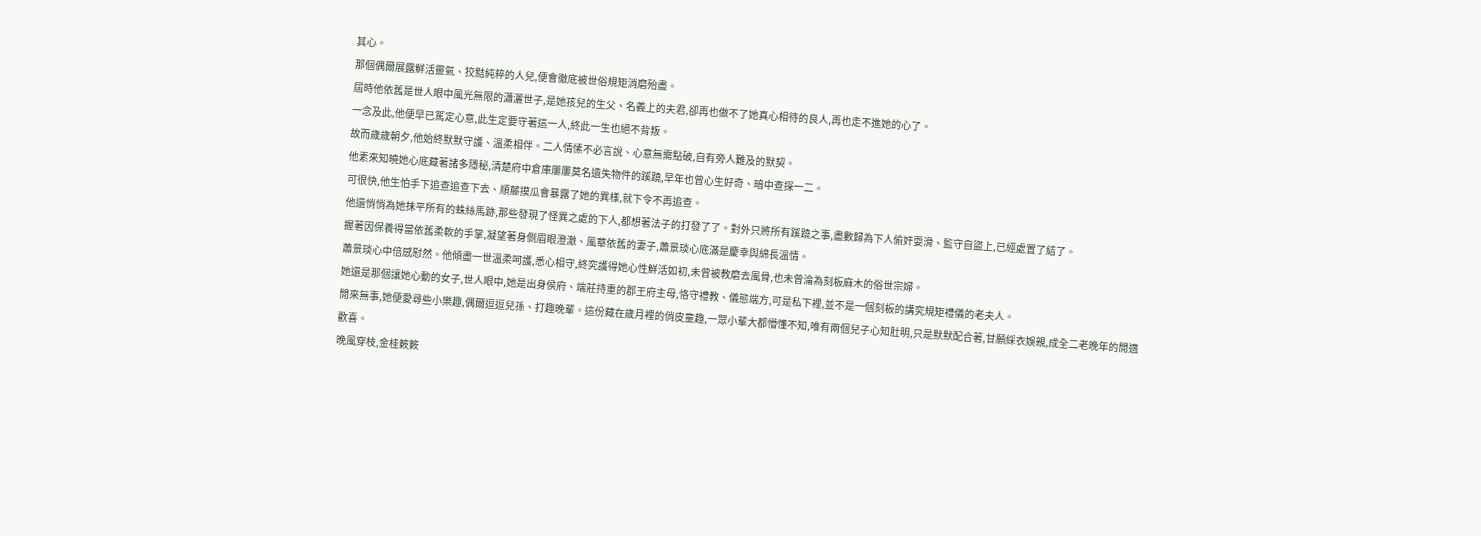其心。
那個偶爾展露鮮活靈氣、狡黠純粹的人兒,便會徹底被世俗規矩消磨殆盡。
屆時他依舊是世人眼中風光無限的瀟灑世子,是她孩兒的生父、名義上的夫君,卻再也做不了她真心相待的良人,再也走不進她的心了。
一念及此,他便早已篤定心意,此生定要守著這一人,終此一生也絕不背叛。
故而歲歲朝夕,他始終默默守護、溫柔相伴。二人情愫不必言說、心意無需點破,自有旁人難及的默契。
他素來知曉她心底藏著諸多隱秘,清楚府中倉庫屢屢莫名遺失物件的蹊蹺,早年也曾心生好奇、暗中查探一二。
可很快,他生怕手下追查追查下去、順藤摸瓜會暴露了她的異樣,就下令不再追查。
他還悄悄為她抹平所有的蛛絲馬跡,那些發現了怪異之處的下人,都想著法子的打發了了。對外只將所有蹊蹺之事,盡數歸為下人偷奸耍滑、監守自盜上,已經處置了結了。
握著因保養得當依舊柔軟的手掌,凝望著身側眉眼澄澈、風華依舊的妻子,蕭景琰心底滿是慶幸與綿長溫情。
蕭景琰心中倍感慰然。他傾盡一世溫柔呵護,悉心相守,終究護得她心性鮮活如初,未曾被教磨去風骨,也未曾淪為刻板麻木的俗世宗婦。
她還是那個讓她心動的女子,世人眼中,她是出身侯府、端莊持重的郡王府主母,恪守禮教、儀態端方,可是私下裡,並不是一個刻板的講究規矩禮儀的老夫人。
閒來無事,她便愛尋些小樂趣,偶爾逗逗兒孫、打趣晚輩。這份藏在歲月裡的俏皮童趣,一眾小輩大都懵懂不知,唯有兩個兒子心知肚明,只是默默配合著,甘願綵衣娛親,成全二老晚年的閒適歡喜。
晚風穿枝,金桂簌簌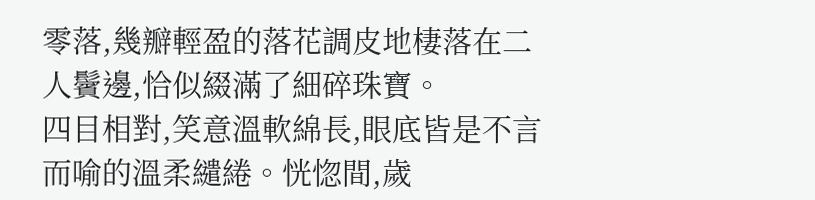零落,幾瓣輕盈的落花調皮地棲落在二人鬢邊,恰似綴滿了細碎珠寶。
四目相對,笑意溫軟綿長,眼底皆是不言而喻的溫柔繾綣。恍惚間,歲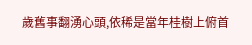歲舊事翻湧心頭,依稀是當年桂樹上俯首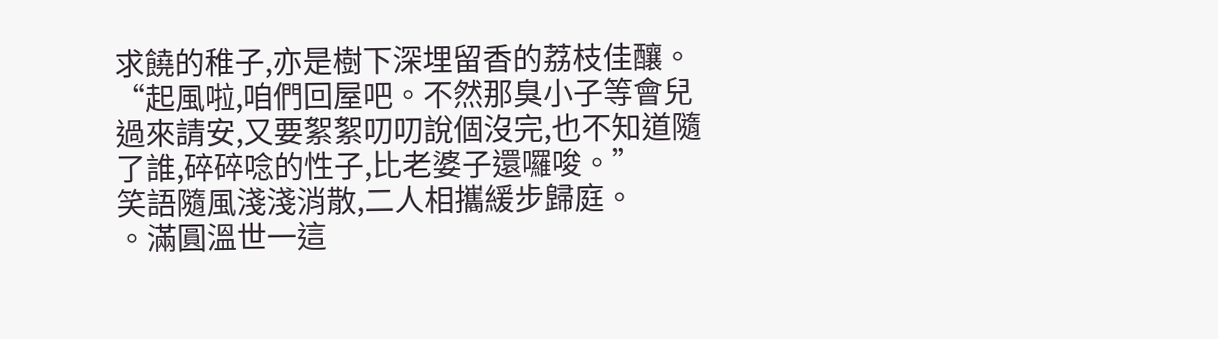求饒的稚子,亦是樹下深埋留香的荔枝佳釀。
“起風啦,咱們回屋吧。不然那臭小子等會兒過來請安,又要絮絮叨叨說個沒完,也不知道隨了誰,碎碎唸的性子,比老婆子還囉唆。”
笑語隨風淺淺消散,二人相攜緩步歸庭。
。滿圓溫世一這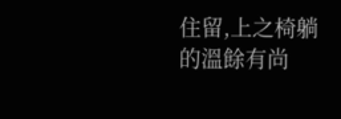住留,上之椅躺的溫餘有尚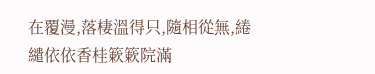在覆漫,落棲溫得只,隨相從無,綣繾依依香桂簌簌院滿